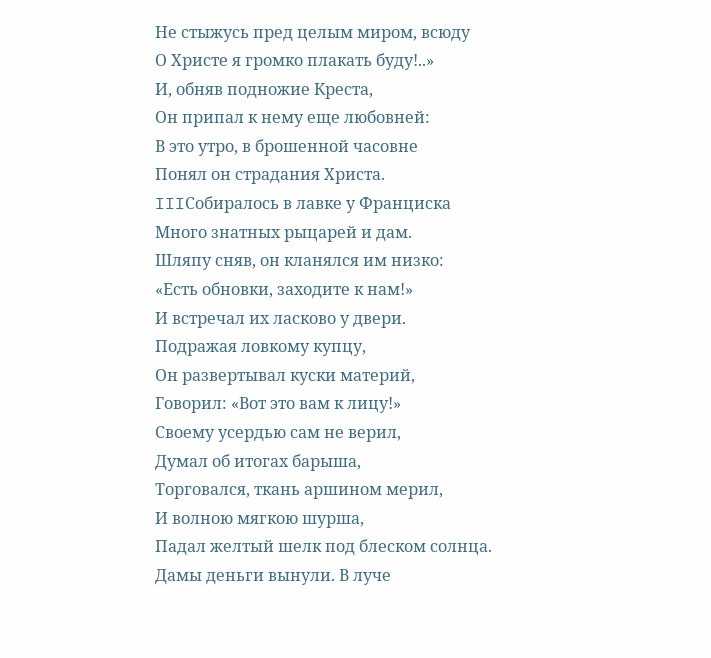Не стыжусь пред целым миром, всюду
О Христе я громко плакать буду!..»
И, обняв подножие Креста,
Он припал к нему еще любовней:
В это утро, в брошенной часовне
Понял он страдания Христа.
IIIСобиралось в лавке у Франциска
Много знатных рыцарей и дам.
Шляпу сняв, он кланялся им низко:
«Есть обновки, заходите к нам!»
И встречал их ласково у двери.
Подражая ловкому купцу,
Он развертывал куски материй,
Говорил: «Вот это вам к лицу!»
Своему усердью сам не верил,
Думал об итогах барыша,
Торговался, ткань аршином мерил,
И волною мягкою шурша,
Падал желтый шелк под блеском солнца.
Дамы деньги вынули. В луче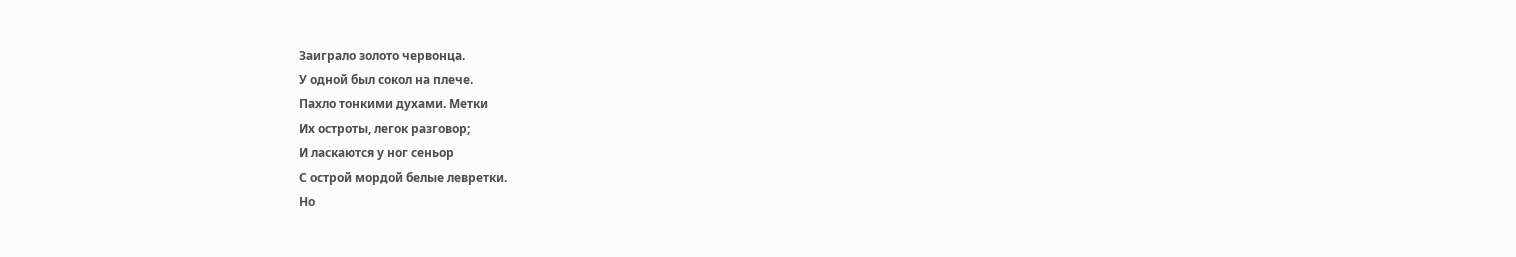Заиграло золото червонца.
У одной был сокол на плече.
Пахло тонкими духами. Метки
Их остроты, легок разговор;
И ласкаются у ног сеньор
С острой мордой белые левретки.
Но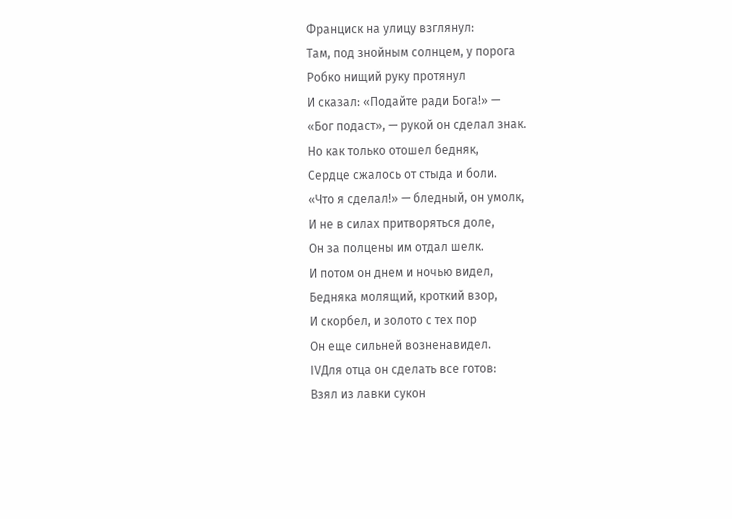Франциск на улицу взглянул:
Там, под знойным солнцем, у порога
Робко нищий руку протянул
И сказал: «Подайте ради Бога!» —
«Бог подаст», — рукой он сделал знак.
Но как только отошел бедняк,
Сердце сжалось от стыда и боли.
«Что я сделал!» — бледный, он умолк,
И не в силах притворяться доле,
Он за полцены им отдал шелк.
И потом он днем и ночью видел,
Бедняка молящий, кроткий взор,
И скорбел, и золото с тех пор
Он еще сильней возненавидел.
IVДля отца он сделать все готов:
Взял из лавки сукон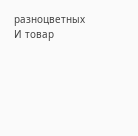разноцветных
И товар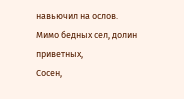навьючил на ослов.
Мимо бедных сел, долин приветных,
Сосен,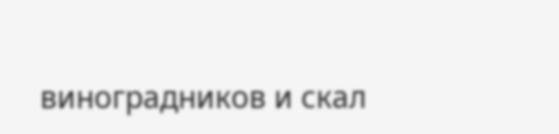виноградников и скал